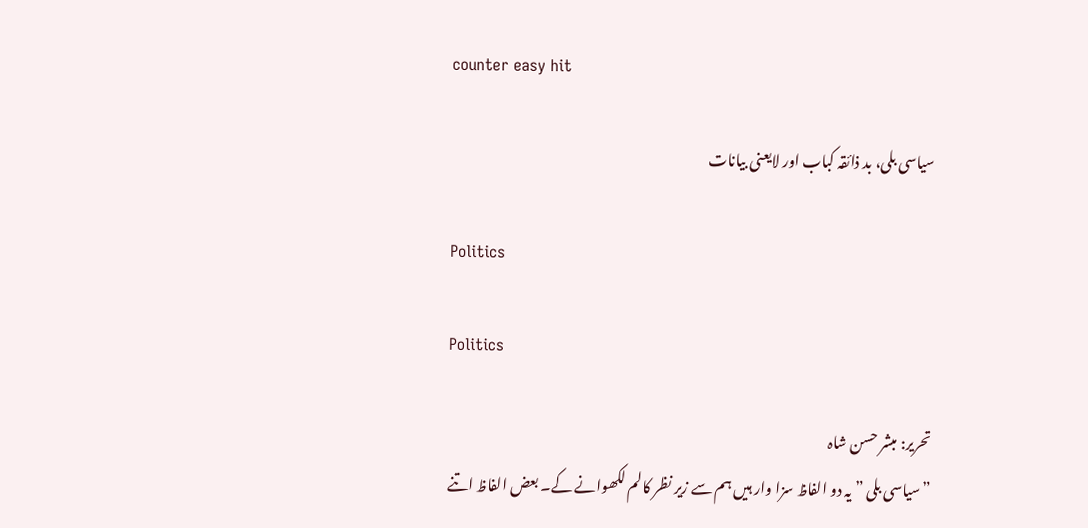counter easy hit

سیاسی بلی، بد ذائقہ کباب اور لایعنی بیانات

Politics

Politics

تحریر: مبشر حسن شاہ
”سیاسی بلی ” یہ دو الفاظ سزا وار ہیں ہم سے زیر نظر کالم لکھوانے کے۔ بعض الفاظ اتنے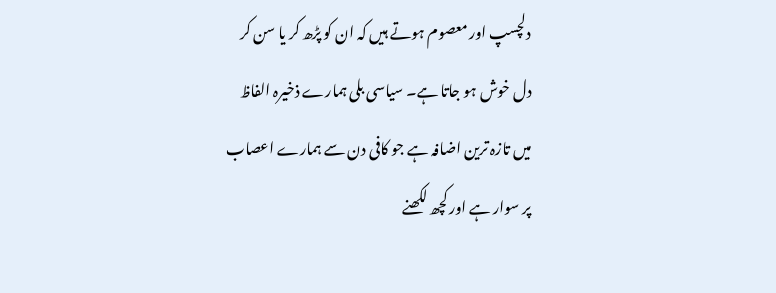دلچسپ اور معصوم ہوتے ہیں کہ ان کو پڑھ کر یا سن کر دل خوش ہو جاتا ہے۔ سیاسی بلی ہمارے ذخیرہ الفاظ میں تازہ ترین اضافہ ہے جو کافی دن سے ہمارے اعصاب پر سوار ہے اور کچھ لکھنے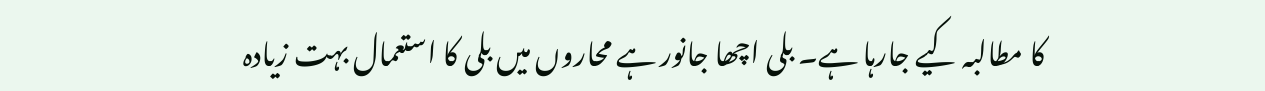کا مطالبہ کیے جارہا ہے۔ بلی اچھا جانور ہے محاروں میں بلی کا استعمال بہت زیادہ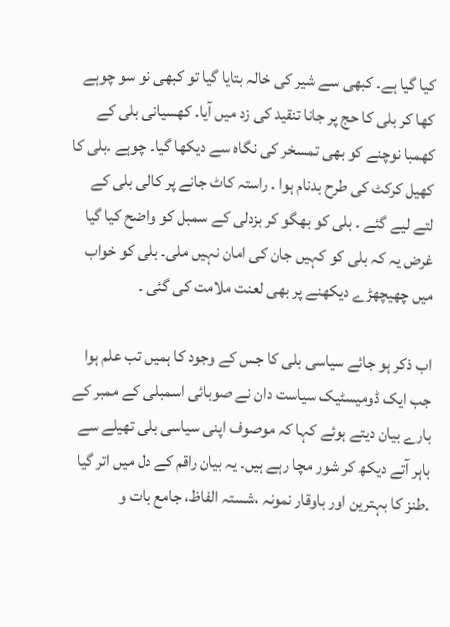کیا گیا ہے۔ کبھی سے شیر کی خالہ بتایا گیا تو کبھی نو سو چوہے کھا کر بلی کا حج پر جانا تنقید کی زد میں آیا۔ کھسیانی بلی کے کھمبا نوچنے کو بھی تمسخر کی نگاہ سے دیکھا گیا۔ چوہے ۔بلی کا کھیل کرکٹ کی طرح بدنام ہوا ۔ راستہ کاٹ جانے پر کالی بلی کے لتے لیے گئے ۔ بلی کو بھگو کر بزدلی کے سمبل کو واضح کیا گیا غرض یہ کہ بلی کو کہیں جان کی امان نہیں ملی۔ بلی کو خواب میں چھیچھڑے دیکھنے پر بھی لعنت ملامت کی گئی ۔

اب ذکر ہو جائے سیاسی بلی کا جس کے وجود کا ہمیں تب علم ہوا جب ایک ڈومیسٹیک سیاست دان نے صوبائی اسمبلی کے ممبر کے بارے بیان دیتے ہوئے کہا کہ موصوف اپنی سیاسی بلی تھیلے سے باہر آتے دیکھ کر شور مچا رہے ہیں۔ یہ بیان راقم کے دل میں اتر گیا ۔طنز کا بہترین اور باوقار نمونہ ،شستہ الفاظ، جامع بات و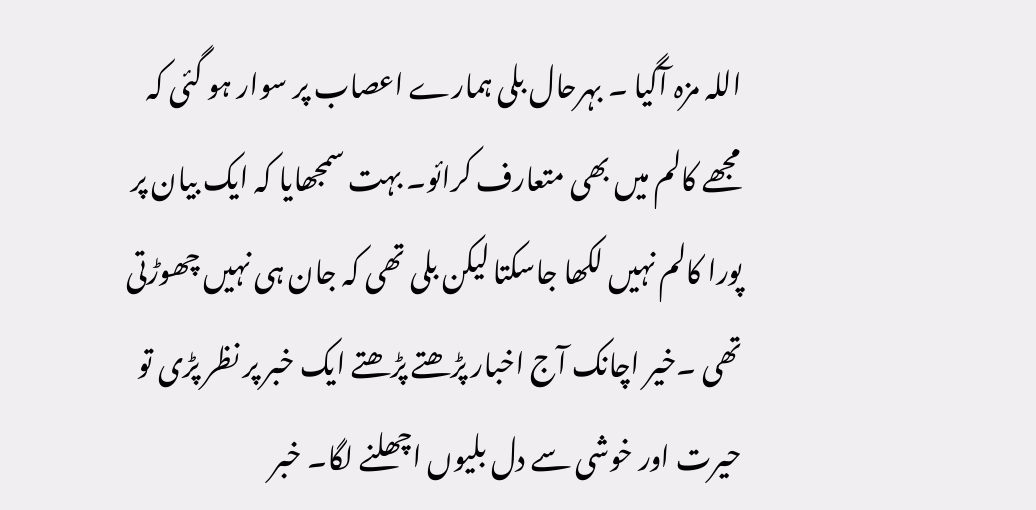اللہ مزہ آگیا ۔ بہرحال بلی ہمارے اعصاب پر سوار ہو گئی کہ مجھے کالم میں بھی متعارف کرائو۔ بہت سمجھایا کہ ایک بیان پر پورا کالم نہیں لکھا جاسکتا لیکن بلی تھی کہ جان ہی نہیں چھوڑتی تھی ۔خیر اچانک آج اخبار پڑھتے پڑھتے ایک خبر پر نظر پڑی تو حیرت اور خوشی سے دل بلیوں اچھلنے لگا۔ خبر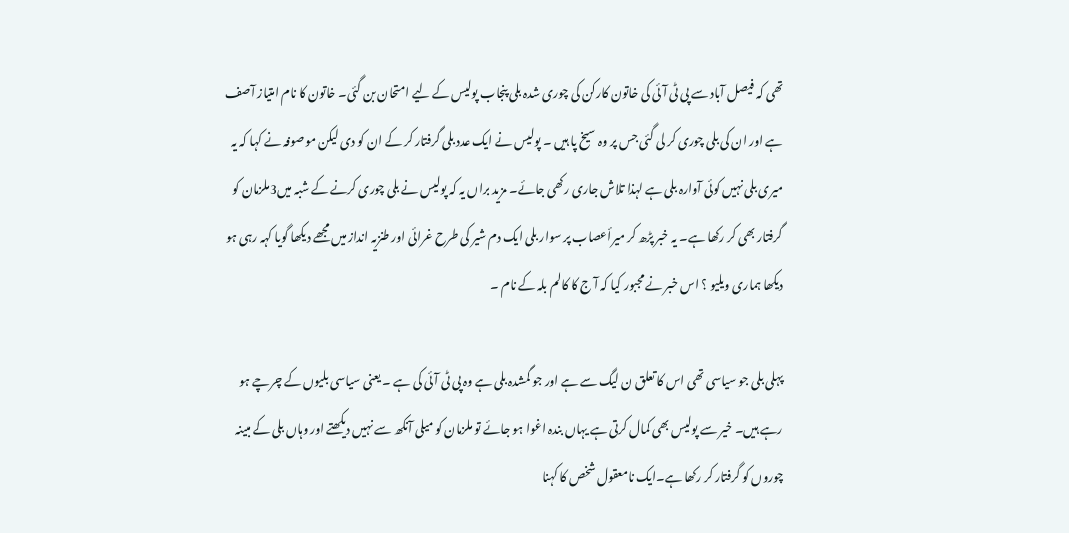تھی کہ فیصل آباد سے پی ٹی آئی کی خاتون کارکن کی چوری شدہ بلی پنجاب پولیس کے لیے امتحان بن گئی۔ خاتون کا نام امتیاز آصف ہے اور ان کی بلی چوری کر لی گئی جس پر وہ سیخ پا ہیں ۔ پولیس نے ایک عدد بلی گرفتار کر کے ان کو دی لیکن موصوفہ نے کہا کہ یہ میری بلی نہیں کوئی آوارہ بلی ہے لہذا تلاش جاری رکھی جائے۔ مزید براں یہ کہ پولیس نے بلی چوری کرنے کے شبہ میں3ملزمان کو گرفتار بھی کر رکھا ہے۔ یہ خبر پڑھ کر میرأعصاب پر سوار بلی ایک دم شیر کی طرح غرائی اور طنزیہ انداز میں مجھے دیکھا گویا کہہ رہی ہو دیکھا ہماری ویلیو ؟ اس خبر نے مجبور کیا کہ آ ج کا کالم بلہ کے نام ۔

پہلی بلی جو سیاسی تھی اس کا تعلق ن لیگ سے ہے اور جو گمشدہ بلی ہے وہ پی ٹی آئی کی ہے ۔ یعنی سیاسی بلیوں کے چرچے ہو رہے ہیں۔ خیر سے پولیس بھی کمال کرتی ہے یہاں بندہ اغوا ہو جائے تو ملزمان کو میلی آنکھ سے نہیں دیکھتے اور وہاں بلی کے مبینہ چوروں کو گرفتار کر رکھا ہے۔ایک نامعقول شخص کا کہنا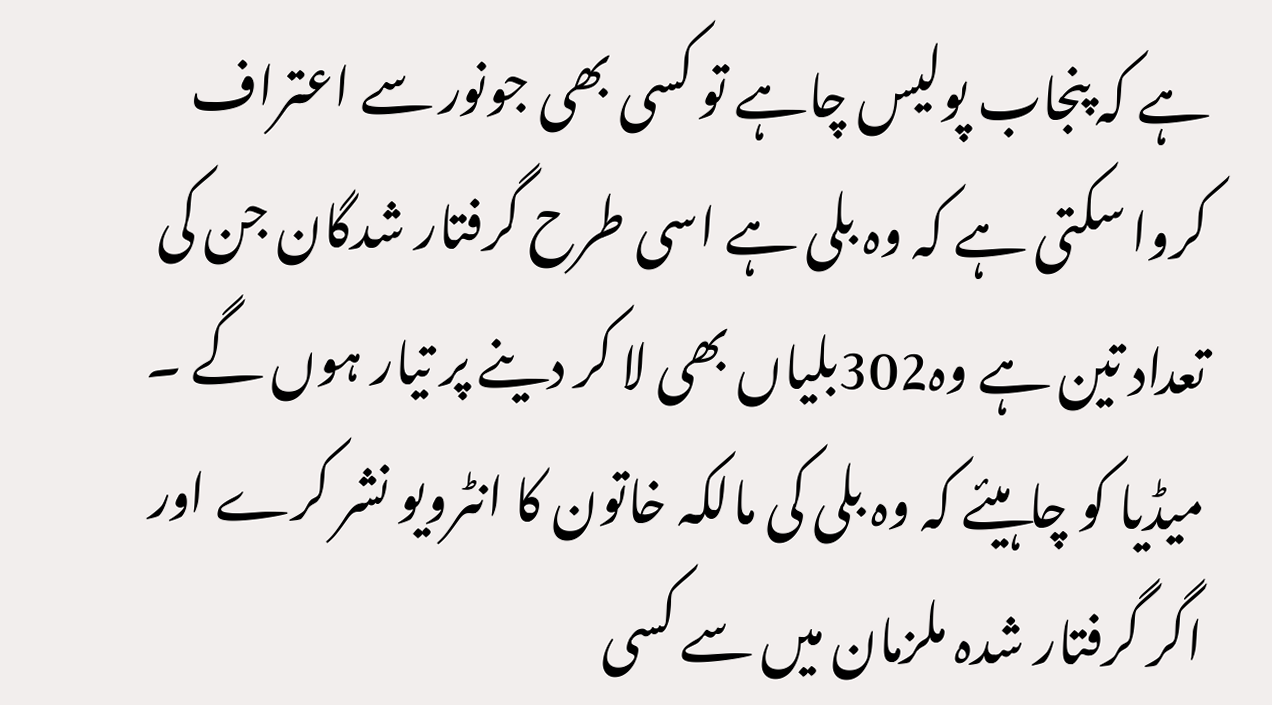ہے کہ پنجاب پولیس چاہے تو کسی بھی جونور سے اعتراف کروا سکتی ہے کہ وہ بلی ہے اسی طرح گرفتار شدگان جن کی تعداد تین ہے وہ302بلیاں بھی لا کر دینے پر تیار ہوں گے ۔ میڈیا کو چاہیئے کہ وہ بلی کی مالکہ خاتون کا انٹرویو نشر کرے اور اگر گرفتار شدہ ملزمان میں سے کسی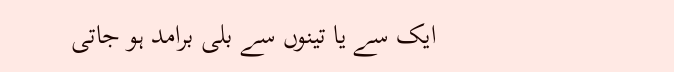ایک سے یا تینوں سے بلی برامد ہو جاتی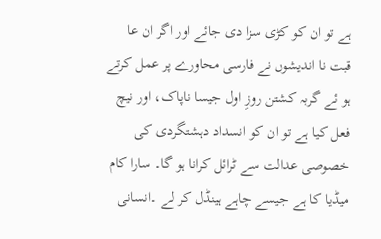ہے تو ان کو کڑی سزا دی جائے اور اگر ان عا قبت نا اندیشوں نے فارسی محاورے پر عمل کرتے ہو ئے گربہ کشتن روزِ اول جیسا ناپاک، اور نیچ فعل کیا ہے تو ان کو انسداد دہشتگردی کی خصوصی عدالت سے ٹرائل کرانا ہو گا۔ سارا کام میڈیا کا ہے جیسے چاہے ہینڈل کر لے ۔انسانی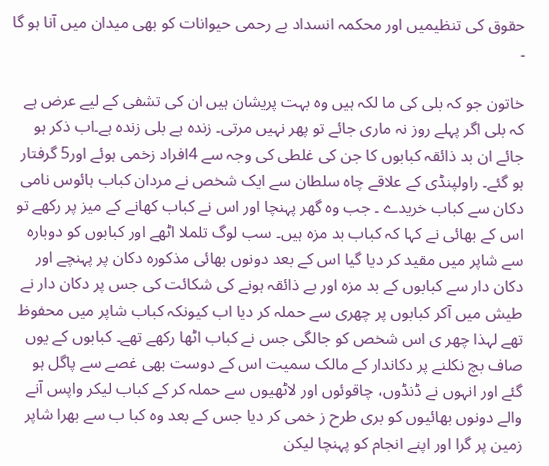حقوق کی تنظیمیں اور محکمہ انسداد بے رحمی حیوانات کو بھی میدان میں آنا ہو گا ۔

خاتون جو کہ بلی کی ما لکہ ہیں وہ بہت پریشان ہیں ان کی تشفی کے لیے عرض ہے کہ بلی اگر پہلے روز نہ ماری جائے تو پھر نہیں مرتی۔ زندہ ہے بلی زندہ ہے۔اب ذکر ہو جائے ان بد ذائقہ کبابوں کا جن کی غلطی کی وجہ سے 4افراد زخمی ہوئے اور5 گرفتار ہو گئے۔ راولپنڈی کے علاقے چاہ سلطان سے ایک شخص نے مردان کباب ہائوس نامی دکان سے کباب خریدے ۔ جب وہ گھر پہنچا اور اس نے کباب کھانے کے میز پر رکھے تو اس کے بھائی نے کہا کہ کباب بد مزہ ہیں۔ سب لوگ تلملا اٹھے اور کبابوں کو دوبارہ سے شاپر میں مقید کر دیا گیا اس کے بعد دونوں بھائی مذکورہ دکان پر پہنچے اور دکان دار سے کبابوں کے بد مزہ اور بے ذائقہ ہونے کی شکائت کی جس پر دکان دار نے طیش میں آکر کبابوں پر چھری سے حملہ کر دیا اب کیونکہ کباب شاپر میں محفوظ تھے لہذا چھر ی اس شخص کو جالگی جس نے کباب اٹھا رکھے تھے۔ کبابوں کے یوں صاف بچ نکلنے پر دکاندار کے مالک سمیت اس کے دوست بھی غصے سے پاگل ہو گئے اور انہوں نے ڈنڈوں، چاقوئوں اور لاٹھیوں سے حملہ کر کے کباب لیکر واپس آنے والے دونوں بھائیوں کو بری طرح ز خمی کر دیا جس کے بعد وہ کبا ب سے بھرا شاپر زمین پر گرا اور اپنے انجام کو پہنچا لیکن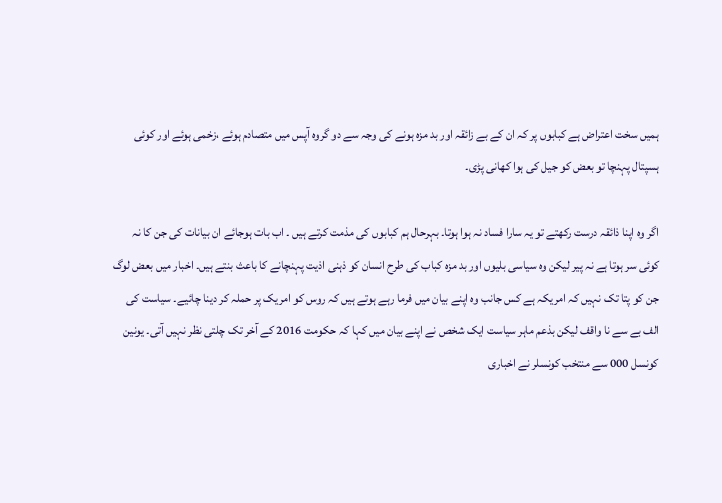ہمیں سخت اعتراض ہے کبابوں پر کہ ان کے بے زائقہ اور بد مزہ ہونے کی وجہ سے دو گروہ آپس میں متصادم ہوئے ،زخمی ہوئے اور کوئی ہسپتال پہنچا تو بعض کو جیل کی ہوا کھانی پڑی۔

اگر وہ اپنا ذائقہ درست رکھتے تو یہ سارا فساد نہ ہوا ہوتا۔ بہرحال ہم کبابوں کی مذمت کرتے ہیں ۔ اب بات ہوجائے ان بیانات کی جن کا نہ کوئی سر ہوتا ہے نہ پیر لیکن وہ سیاسی بلیوں اور بد مزہ کباب کی طرح انسان کو ذہنی اذیت پہنچانے کا باعث بنتے ہیں۔ اخبار میں بعض لوگ جن کو پتا تک نہیں کہ امریکہ ہے کس جانب وہ اپنے بیان میں فرما رہے ہوتے ہیں کہ روس کو امریک پر حملہ کر دینا چائیے۔ سیاست کی الف بے سے نا واقف لیکن بذعم ماہر سیاست ایک شخص نے اپنے بیان میں کہا کہ حکومت 2016 کے آخر تک چلتی نظر نہیں آتی۔ یونین کونسل 000 سے منتخب کونسلر نے اخباری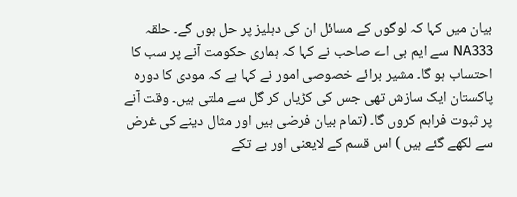بیان میں کہا کہ لوگوں کے مسائل ان کی دہلیز پر حل ہوں گے۔ حلقہ NA333 سے ایم بی اے صاحب نے کہا کہ ہماری حکومت آنے پر سب کا احتساب ہو گا۔ مشیر برائے خصوصی امور نے کہا ہے کہ مودی کا دورہ پاکستان ایک سازش تھی جس کی کڑیاں کر گل سے ملتی ہیں۔ وقت آنے پر ثبوت فراہم کروں گا۔ (تمام بیان فرضی ہیں اور مثال دینے کی غرض سے لکھے گئے ہیں ) اس قسم کے لایعنی اور بے تکے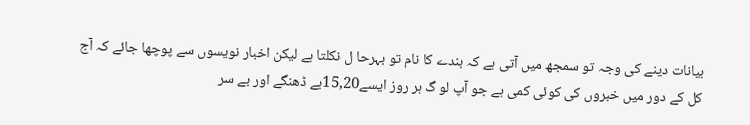بیانات دینے کی وجہ تو سمجھ میں آتی ہے کہ بندے کا نام تو بہرحا ل نکلتا ہے لیکن اخبار نویسوں سے پوچھا جائے کہ آج کل کے دور میں خبروں کی کوئی کمی ہے جو آپ لو گ ہر روز ایسے15,20بے ڈھنگے اور بے سر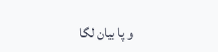و پا بیان لگا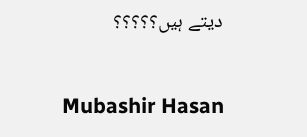دیتے ہیں؟؟؟؟؟

Mubashir Hasan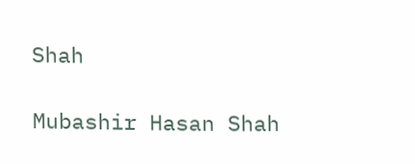Shah

Mubashir Hasan Shah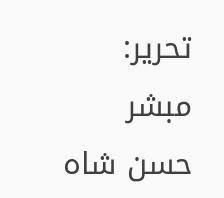تحریر: مبشر حسن شاہ